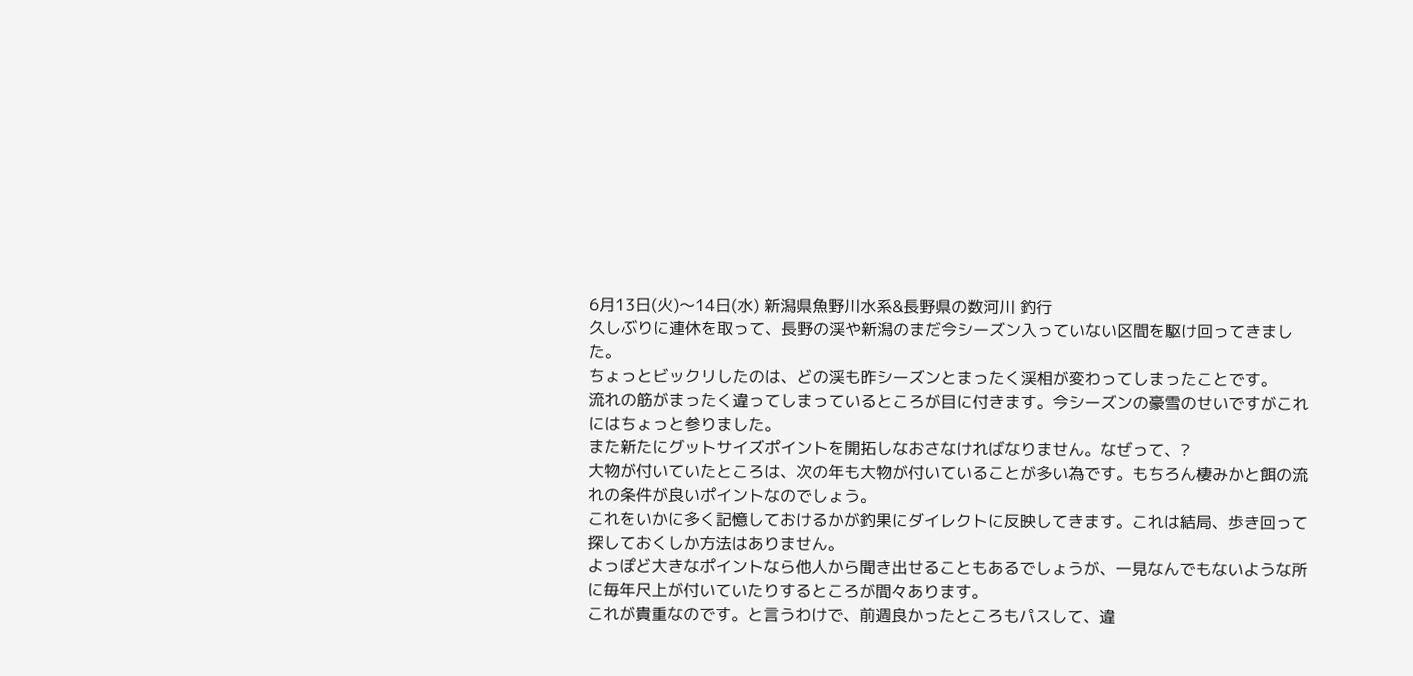6月13日(火)〜14日(水) 新潟県魚野川水系&長野県の数河川 釣行
久しぶりに連休を取って、長野の渓や新潟のまだ今シーズン入っていない区間を駆け回ってきました。
ちょっとビックリしたのは、どの渓も昨シーズンとまったく渓相が変わってしまったことです。
流れの筋がまったく違ってしまっているところが目に付きます。今シーズンの豪雪のせいですがこれにはちょっと参りました。
また新たにグットサイズポイントを開拓しなおさなければなりません。なぜって、?
大物が付いていたところは、次の年も大物が付いていることが多い為です。もちろん棲みかと餌の流れの条件が良いポイントなのでしょう。
これをいかに多く記憶しておけるかが釣果にダイレクトに反映してきます。これは結局、歩き回って探しておくしか方法はありません。
よっぽど大きなポイントなら他人から聞き出せることもあるでしょうが、一見なんでもないような所に毎年尺上が付いていたりするところが間々あります。
これが貴重なのです。と言うわけで、前週良かったところもパスして、違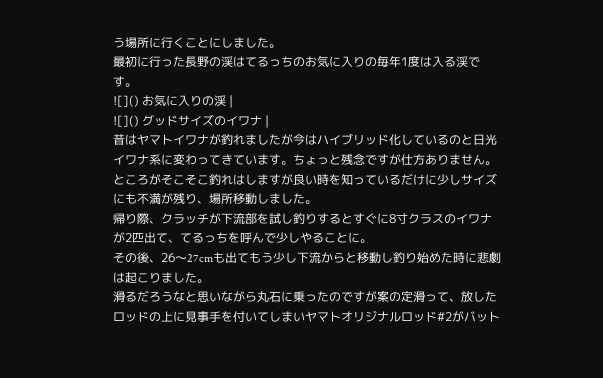う場所に行くことにしました。
最初に行った長野の渓はてるっちのお気に入りの毎年1度は入る渓です。
![]() お気に入りの渓 |
![]() グッドサイズのイワナ |
昔はヤマトイワナが釣れましたが今はハイブリッド化しているのと日光イワナ系に変わってきています。ちょっと残念ですが仕方ありません。
ところがそこそこ釣れはしますが良い時を知っているだけに少しサイズにも不満が残り、場所移動しました。
帰り際、クラッチが下流部を試し釣りするとすぐに8寸クラスのイワナが2匹出て、てるっちを呼んで少しやることに。
その後、26〜27cmも出てもう少し下流からと移動し釣り始めた時に悲劇は起こりました。
滑るだろうなと思いながら丸石に乗ったのですが案の定滑って、放したロッドの上に見事手を付いてしまいヤマトオリジナルロッド#2がバット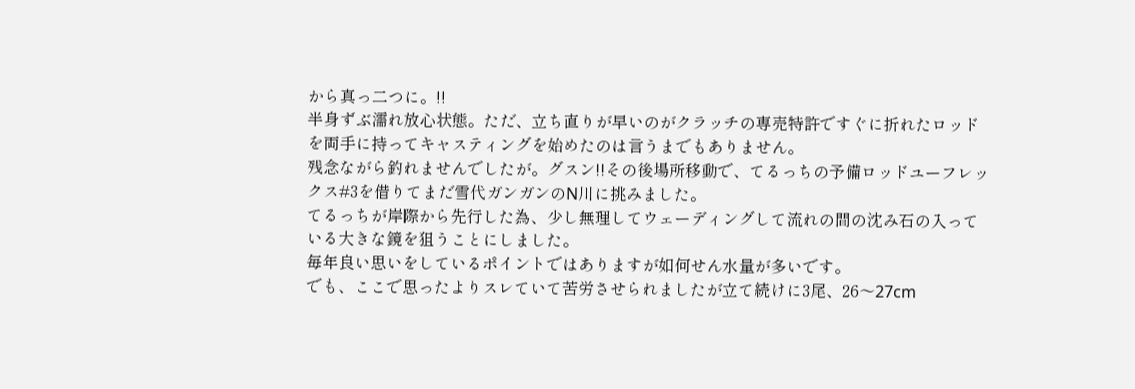から真っ二つに。!!
半身ずぶ濡れ放心状態。ただ、立ち直りが早いのがクラッチの専売特許ですぐに折れたロッドを両手に持ってキャスティングを始めたのは言うまでもありません。
残念ながら釣れませんでしたが。グスン!!その後場所移動で、てるっちの予備ロッドユーフレックス#3を借りてまだ雪代ガンガンのN川に挑みました。
てるっちが岸際から先行した為、少し無理してウェーディングして流れの間の沈み石の入っている大きな鏡を狙うことにしました。
毎年良い思いをしているポイントではありますが如何せん水量が多いです。
でも、ここで思ったよりスレていて苦労させられましたが立て続けに3尾、26〜27cm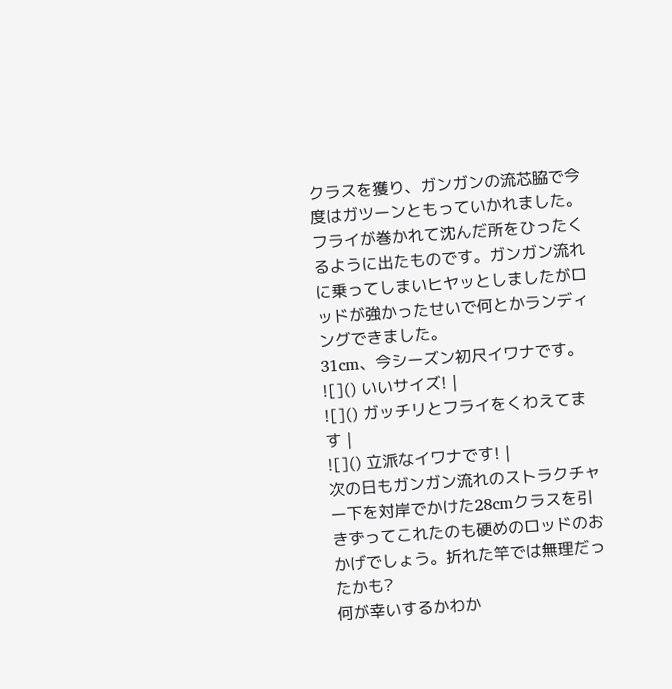クラスを獲り、ガンガンの流芯脇で今度はガツーンともっていかれました。
フライが巻かれて沈んだ所をひったくるように出たものです。ガンガン流れに乗ってしまいヒヤッとしましたがロッドが強かったせいで何とかランディングできました。
31cm、今シーズン初尺イワナです。
![]() いいサイズ! |
![]() ガッチリとフライをくわえてます |
![]() 立派なイワナです! |
次の日もガンガン流れのストラクチャー下を対岸でかけた28cmクラスを引きずってこれたのも硬めのロッドのおかげでしょう。折れた竿では無理だったかも?
何が幸いするかわか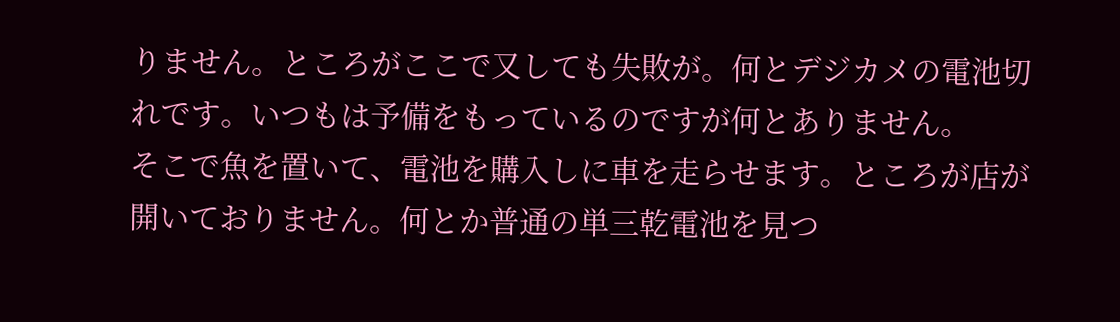りません。ところがここで又しても失敗が。何とデジカメの電池切れです。いつもは予備をもっているのですが何とありません。
そこで魚を置いて、電池を購入しに車を走らせます。ところが店が開いておりません。何とか普通の単三乾電池を見つ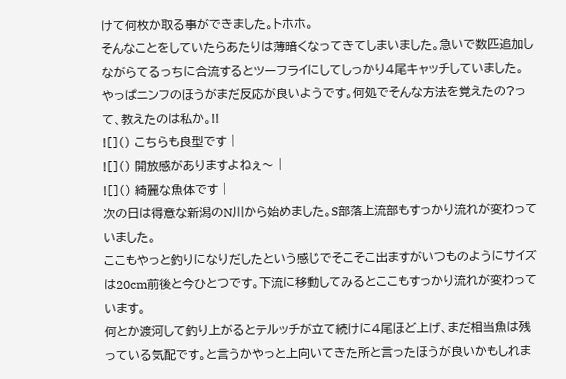けて何枚か取る事ができました。トホホ。
そんなことをしていたらあたりは薄暗くなってきてしまいました。急いで数匹追加しながらてるっちに合流するとツーフライにしてしっかり4尾キャッチしていました。
やっぱニンフのほうがまだ反応が良いようです。何処でそんな方法を覚えたの?って、教えたのは私か。!!
![]() こちらも良型です |
![]() 開放感がありますよねぇ〜 |
![]() 綺麗な魚体です |
次の日は得意な新潟のN川から始めました。S部落上流部もすっかり流れが変わっていました。
ここもやっと釣りになりだしたという感じでそこそこ出ますがいつものようにサイズは20cm前後と今ひとつです。下流に移動してみるとここもすっかり流れが変わっています。
何とか渡河して釣り上がるとテルッチが立て続けに4尾ほど上げ、まだ相当魚は残っている気配です。と言うかやっと上向いてきた所と言ったほうが良いかもしれま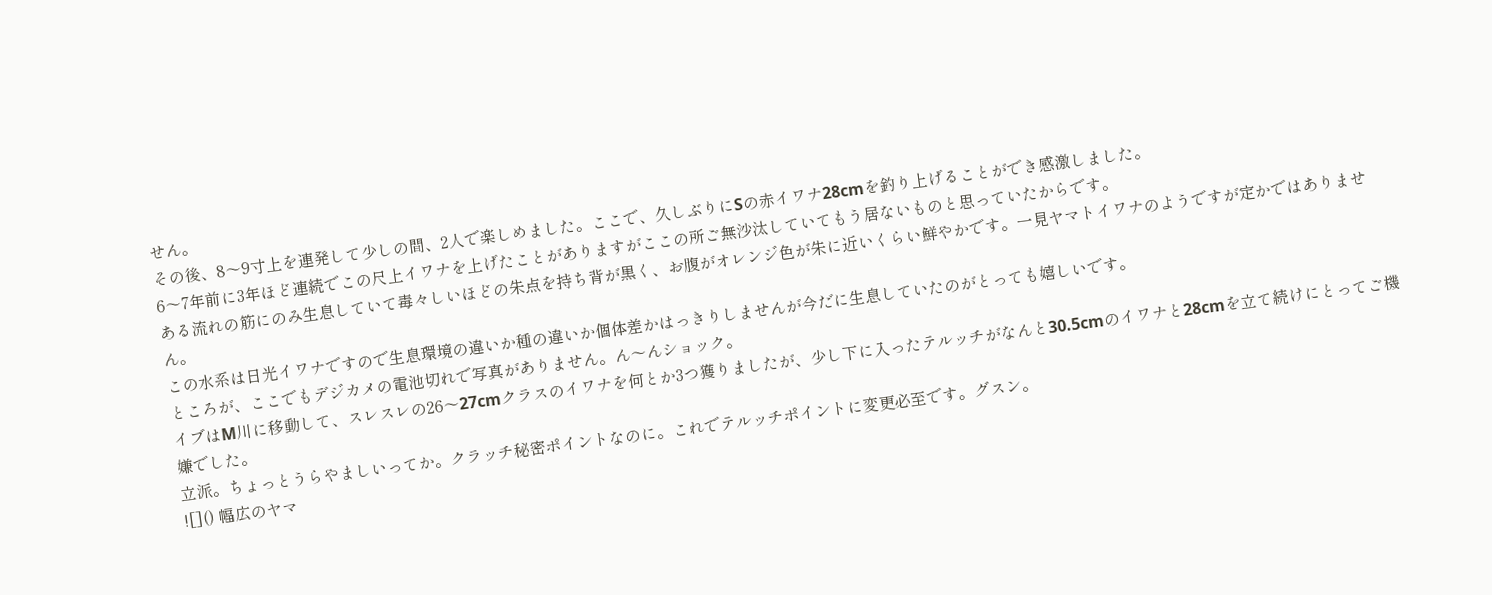せん。
その後、8〜9寸上を連発して少しの間、2人で楽しめました。ここで、久しぶりにSの赤イワナ28cmを釣り上げることができ感激しました。
6〜7年前に3年ほど連続でこの尺上イワナを上げたことがありますがここの所ご無沙汰していてもう居ないものと思っていたからです。
ある流れの筋にのみ生息していて毒々しいほどの朱点を持ち背が黒く、お腹がオレンジ色が朱に近いくらい鮮やかです。一見ヤマトイワナのようですが定かではありません。
この水系は日光イワナですので生息環境の違いか種の違いか個体差かはっきりしませんが今だに生息していたのがとっても嬉しいです。
ところが、ここでもデジカメの電池切れで写真がありません。ん〜んショック。
イブはM川に移動して、スレスレの26〜27cmクラスのイワナを何とか3つ獲りましたが、少し下に入ったテルッチがなんと30.5cmのイワナと28cmを立て続けにとってご機嫌でした。
立派。ちょっとうらやましいってか。クラッチ秘密ポイントなのに。これでテルッチポイントに変更必至です。グスン。
![]() 幅広のヤマ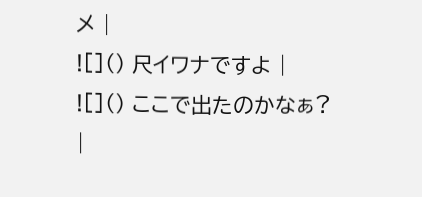メ |
![]() 尺イワナですよ |
![]() ここで出たのかなぁ? |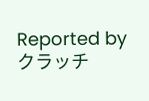Reported by クラッチ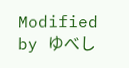Modified by ゆべし